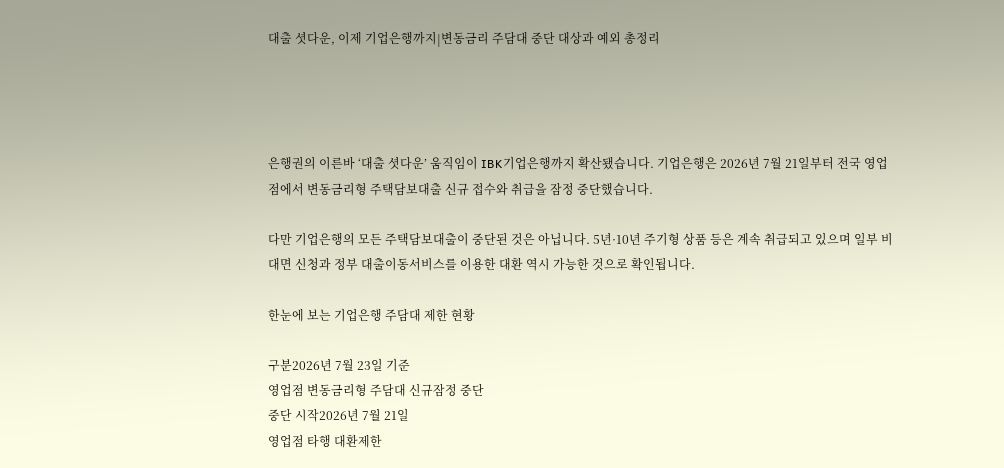대출 셧다운, 이제 기업은행까지|변동금리 주담대 중단 대상과 예외 총정리




은행권의 이른바 ‘대출 셧다운’ 움직임이 IBK기업은행까지 확산됐습니다. 기업은행은 2026년 7월 21일부터 전국 영업점에서 변동금리형 주택담보대출 신규 접수와 취급을 잠정 중단했습니다.

다만 기업은행의 모든 주택담보대출이 중단된 것은 아닙니다. 5년·10년 주기형 상품 등은 계속 취급되고 있으며 일부 비대면 신청과 정부 대출이동서비스를 이용한 대환 역시 가능한 것으로 확인됩니다.

한눈에 보는 기업은행 주담대 제한 현황

구분2026년 7월 23일 기준
영업점 변동금리형 주담대 신규잠정 중단
중단 시작2026년 7월 21일
영업점 타행 대환제한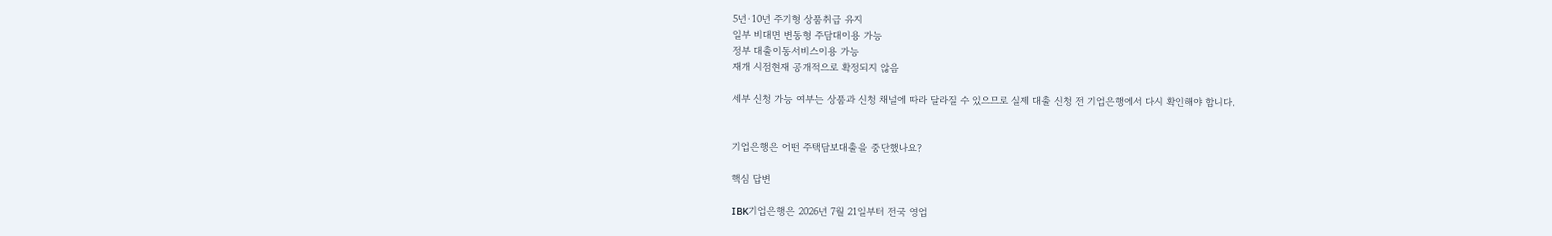5년·10년 주기형 상품취급 유지
일부 비대면 변동형 주담대이용 가능
정부 대출이동서비스이용 가능
재개 시점현재 공개적으로 확정되지 않음

세부 신청 가능 여부는 상품과 신청 채널에 따라 달라질 수 있으므로 실제 대출 신청 전 기업은행에서 다시 확인해야 합니다.


기업은행은 어떤 주택담보대출을 중단했나요?

핵심 답변

IBK기업은행은 2026년 7월 21일부터 전국 영업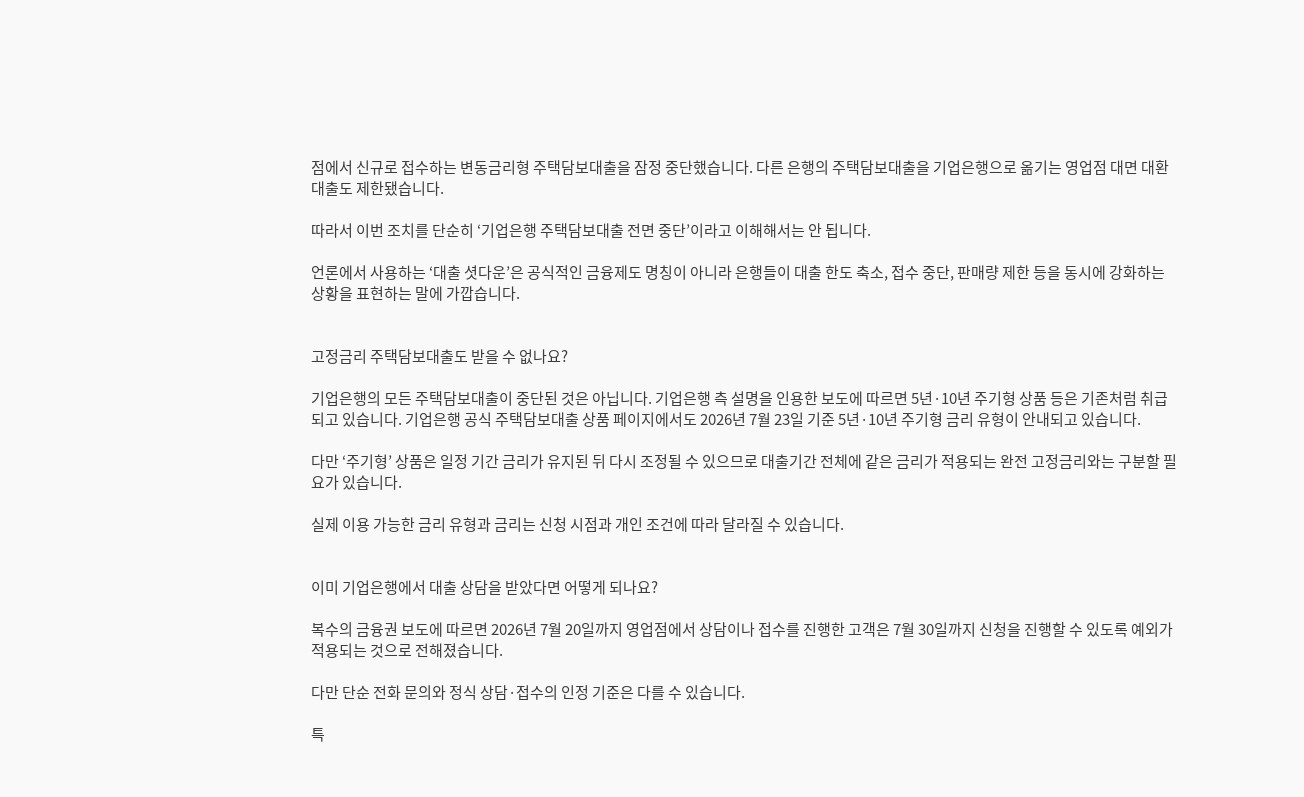점에서 신규로 접수하는 변동금리형 주택담보대출을 잠정 중단했습니다. 다른 은행의 주택담보대출을 기업은행으로 옮기는 영업점 대면 대환대출도 제한됐습니다.

따라서 이번 조치를 단순히 ‘기업은행 주택담보대출 전면 중단’이라고 이해해서는 안 됩니다.

언론에서 사용하는 ‘대출 셧다운’은 공식적인 금융제도 명칭이 아니라 은행들이 대출 한도 축소, 접수 중단, 판매량 제한 등을 동시에 강화하는 상황을 표현하는 말에 가깝습니다.


고정금리 주택담보대출도 받을 수 없나요?

기업은행의 모든 주택담보대출이 중단된 것은 아닙니다. 기업은행 측 설명을 인용한 보도에 따르면 5년·10년 주기형 상품 등은 기존처럼 취급되고 있습니다. 기업은행 공식 주택담보대출 상품 페이지에서도 2026년 7월 23일 기준 5년·10년 주기형 금리 유형이 안내되고 있습니다.

다만 ‘주기형’ 상품은 일정 기간 금리가 유지된 뒤 다시 조정될 수 있으므로 대출기간 전체에 같은 금리가 적용되는 완전 고정금리와는 구분할 필요가 있습니다.

실제 이용 가능한 금리 유형과 금리는 신청 시점과 개인 조건에 따라 달라질 수 있습니다.


이미 기업은행에서 대출 상담을 받았다면 어떻게 되나요?

복수의 금융권 보도에 따르면 2026년 7월 20일까지 영업점에서 상담이나 접수를 진행한 고객은 7월 30일까지 신청을 진행할 수 있도록 예외가 적용되는 것으로 전해졌습니다.

다만 단순 전화 문의와 정식 상담·접수의 인정 기준은 다를 수 있습니다.

특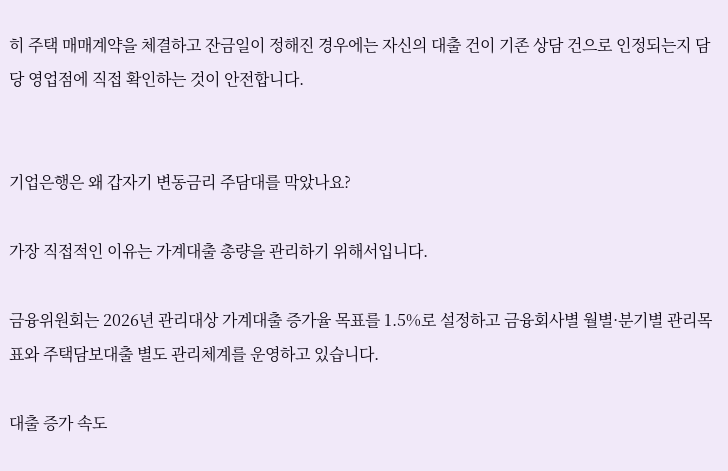히 주택 매매계약을 체결하고 잔금일이 정해진 경우에는 자신의 대출 건이 기존 상담 건으로 인정되는지 담당 영업점에 직접 확인하는 것이 안전합니다.


기업은행은 왜 갑자기 변동금리 주담대를 막았나요?

가장 직접적인 이유는 가계대출 총량을 관리하기 위해서입니다.

금융위원회는 2026년 관리대상 가계대출 증가율 목표를 1.5%로 설정하고 금융회사별 월별·분기별 관리목표와 주택담보대출 별도 관리체계를 운영하고 있습니다.

대출 증가 속도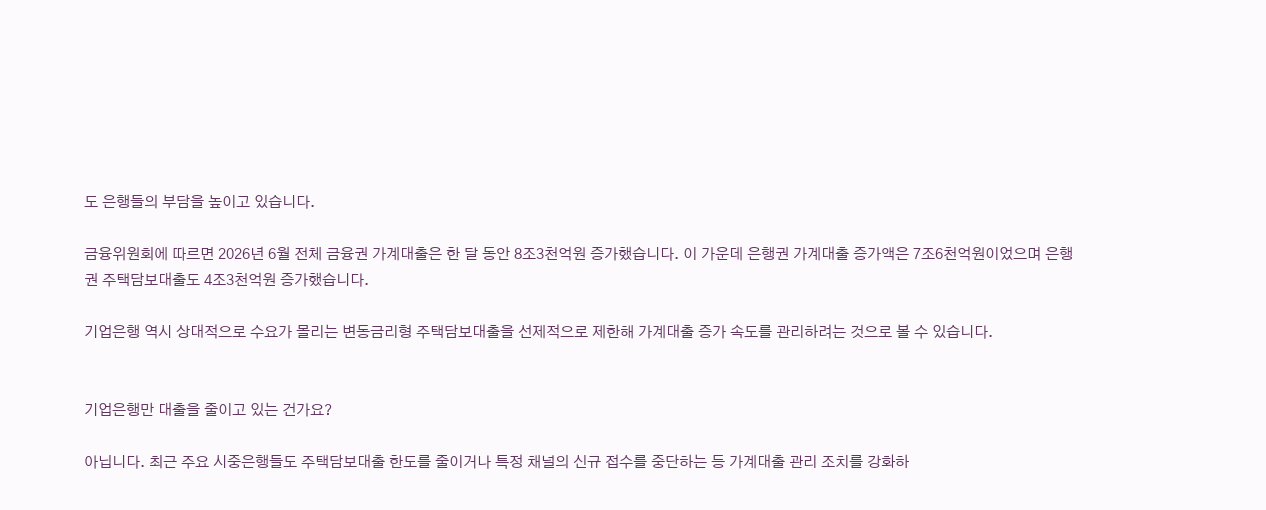도 은행들의 부담을 높이고 있습니다.

금융위원회에 따르면 2026년 6월 전체 금융권 가계대출은 한 달 동안 8조3천억원 증가했습니다. 이 가운데 은행권 가계대출 증가액은 7조6천억원이었으며 은행권 주택담보대출도 4조3천억원 증가했습니다.

기업은행 역시 상대적으로 수요가 몰리는 변동금리형 주택담보대출을 선제적으로 제한해 가계대출 증가 속도를 관리하려는 것으로 볼 수 있습니다.


기업은행만 대출을 줄이고 있는 건가요?

아닙니다. 최근 주요 시중은행들도 주택담보대출 한도를 줄이거나 특정 채널의 신규 접수를 중단하는 등 가계대출 관리 조치를 강화하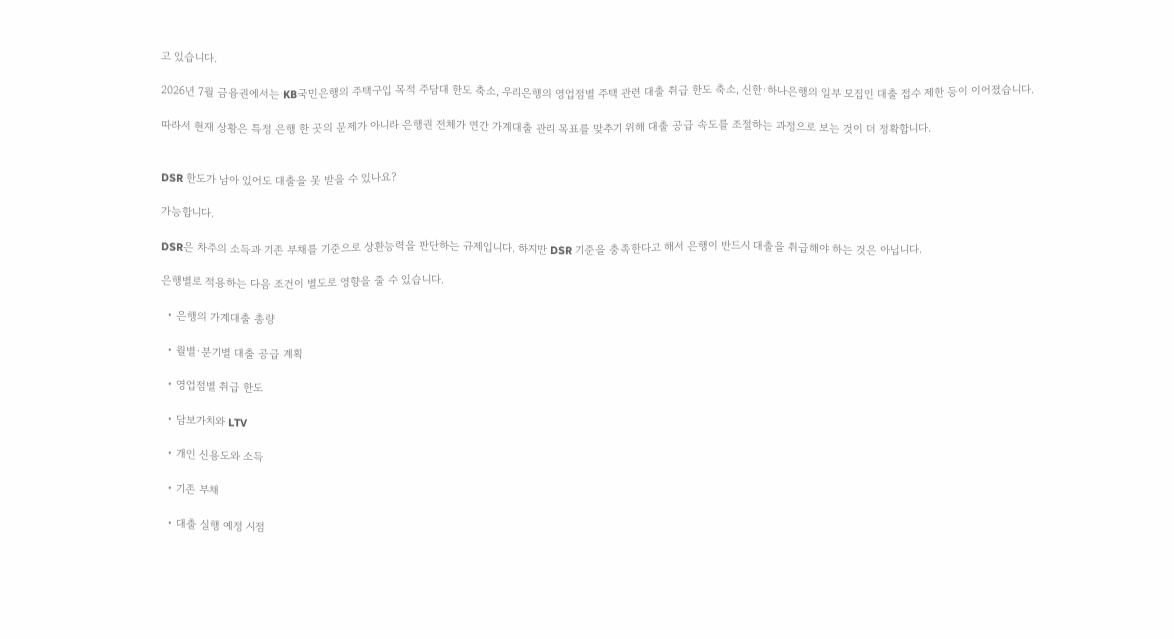고 있습니다.

2026년 7월 금융권에서는 KB국민은행의 주택구입 목적 주담대 한도 축소, 우리은행의 영업점별 주택 관련 대출 취급 한도 축소, 신한·하나은행의 일부 모집인 대출 접수 제한 등이 이어졌습니다.

따라서 현재 상황은 특정 은행 한 곳의 문제가 아니라 은행권 전체가 연간 가계대출 관리 목표를 맞추기 위해 대출 공급 속도를 조절하는 과정으로 보는 것이 더 정확합니다.


DSR 한도가 남아 있어도 대출을 못 받을 수 있나요?

가능합니다.

DSR은 차주의 소득과 기존 부채를 기준으로 상환능력을 판단하는 규제입니다. 하지만 DSR 기준을 충족한다고 해서 은행이 반드시 대출을 취급해야 하는 것은 아닙니다.

은행별로 적용하는 다음 조건이 별도로 영향을 줄 수 있습니다.

  • 은행의 가계대출 총량

  • 월별·분기별 대출 공급 계획

  • 영업점별 취급 한도

  • 담보가치와 LTV

  • 개인 신용도와 소득

  • 기존 부채

  • 대출 실행 예정 시점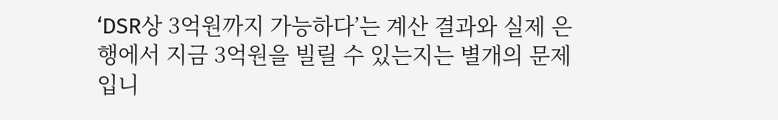‘DSR상 3억원까지 가능하다’는 계산 결과와 실제 은행에서 지금 3억원을 빌릴 수 있는지는 별개의 문제입니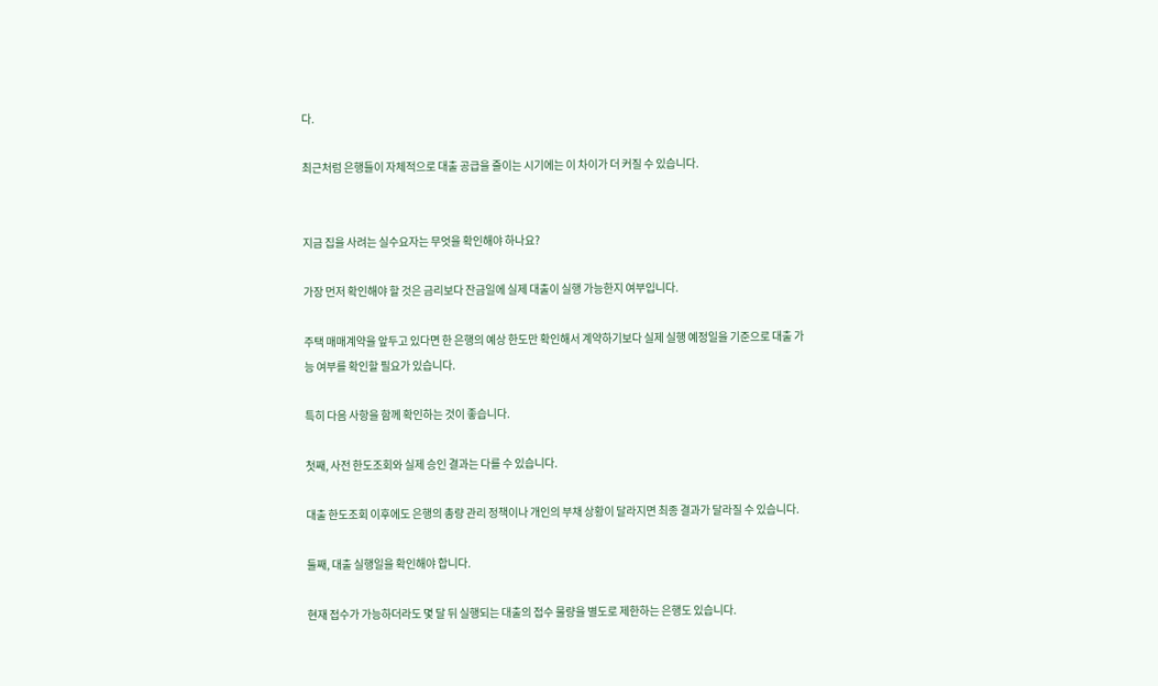다.

최근처럼 은행들이 자체적으로 대출 공급을 줄이는 시기에는 이 차이가 더 커질 수 있습니다.


지금 집을 사려는 실수요자는 무엇을 확인해야 하나요?

가장 먼저 확인해야 할 것은 금리보다 잔금일에 실제 대출이 실행 가능한지 여부입니다.

주택 매매계약을 앞두고 있다면 한 은행의 예상 한도만 확인해서 계약하기보다 실제 실행 예정일을 기준으로 대출 가능 여부를 확인할 필요가 있습니다.

특히 다음 사항을 함께 확인하는 것이 좋습니다.

첫째, 사전 한도조회와 실제 승인 결과는 다를 수 있습니다.

대출 한도조회 이후에도 은행의 총량 관리 정책이나 개인의 부채 상황이 달라지면 최종 결과가 달라질 수 있습니다.

둘째, 대출 실행일을 확인해야 합니다.

현재 접수가 가능하더라도 몇 달 뒤 실행되는 대출의 접수 물량을 별도로 제한하는 은행도 있습니다.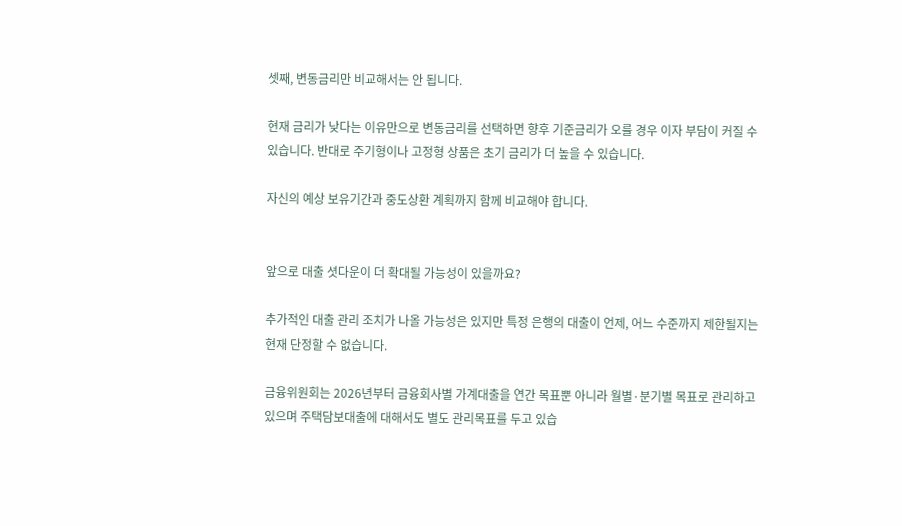셋째, 변동금리만 비교해서는 안 됩니다.

현재 금리가 낮다는 이유만으로 변동금리를 선택하면 향후 기준금리가 오를 경우 이자 부담이 커질 수 있습니다. 반대로 주기형이나 고정형 상품은 초기 금리가 더 높을 수 있습니다.

자신의 예상 보유기간과 중도상환 계획까지 함께 비교해야 합니다.


앞으로 대출 셧다운이 더 확대될 가능성이 있을까요?

추가적인 대출 관리 조치가 나올 가능성은 있지만 특정 은행의 대출이 언제, 어느 수준까지 제한될지는 현재 단정할 수 없습니다.

금융위원회는 2026년부터 금융회사별 가계대출을 연간 목표뿐 아니라 월별·분기별 목표로 관리하고 있으며 주택담보대출에 대해서도 별도 관리목표를 두고 있습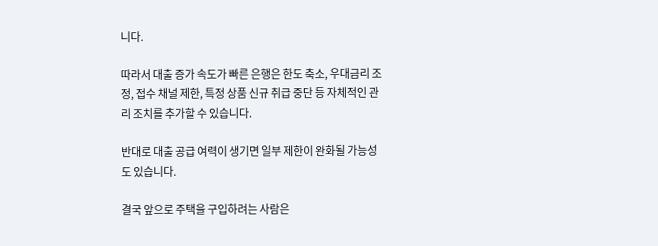니다.

따라서 대출 증가 속도가 빠른 은행은 한도 축소, 우대금리 조정, 접수 채널 제한, 특정 상품 신규 취급 중단 등 자체적인 관리 조치를 추가할 수 있습니다.

반대로 대출 공급 여력이 생기면 일부 제한이 완화될 가능성도 있습니다.

결국 앞으로 주택을 구입하려는 사람은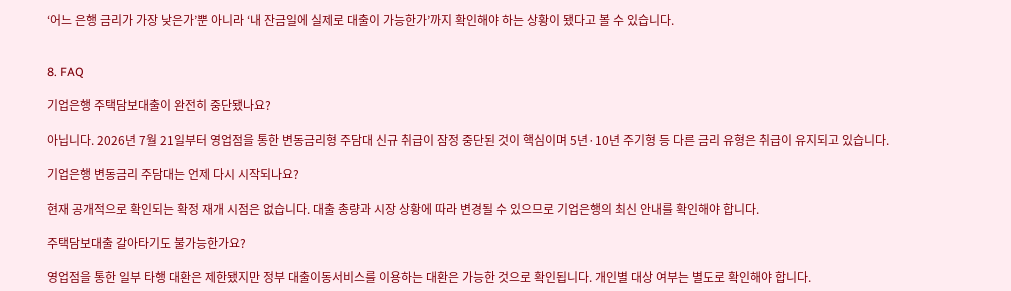‘어느 은행 금리가 가장 낮은가’뿐 아니라 ‘내 잔금일에 실제로 대출이 가능한가’까지 확인해야 하는 상황이 됐다고 볼 수 있습니다.


8. FAQ

기업은행 주택담보대출이 완전히 중단됐나요?

아닙니다. 2026년 7월 21일부터 영업점을 통한 변동금리형 주담대 신규 취급이 잠정 중단된 것이 핵심이며 5년·10년 주기형 등 다른 금리 유형은 취급이 유지되고 있습니다.

기업은행 변동금리 주담대는 언제 다시 시작되나요?

현재 공개적으로 확인되는 확정 재개 시점은 없습니다. 대출 총량과 시장 상황에 따라 변경될 수 있으므로 기업은행의 최신 안내를 확인해야 합니다.

주택담보대출 갈아타기도 불가능한가요?

영업점을 통한 일부 타행 대환은 제한됐지만 정부 대출이동서비스를 이용하는 대환은 가능한 것으로 확인됩니다. 개인별 대상 여부는 별도로 확인해야 합니다.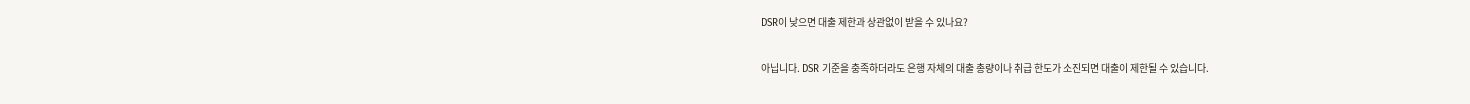DSR이 낮으면 대출 제한과 상관없이 받을 수 있나요?

아닙니다. DSR 기준을 충족하더라도 은행 자체의 대출 총량이나 취급 한도가 소진되면 대출이 제한될 수 있습니다.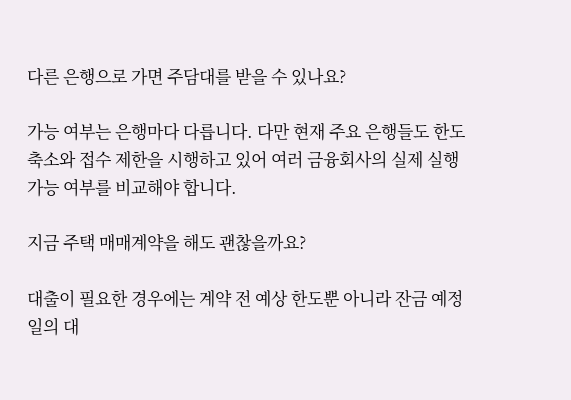다른 은행으로 가면 주담대를 받을 수 있나요?

가능 여부는 은행마다 다릅니다. 다만 현재 주요 은행들도 한도 축소와 접수 제한을 시행하고 있어 여러 금융회사의 실제 실행 가능 여부를 비교해야 합니다.

지금 주택 매매계약을 해도 괜찮을까요?

대출이 필요한 경우에는 계약 전 예상 한도뿐 아니라 잔금 예정일의 대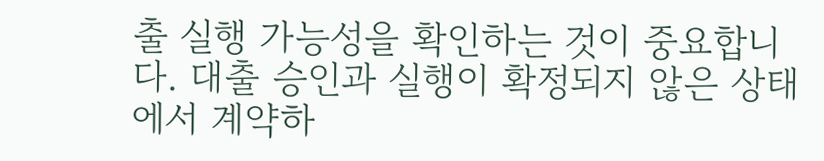출 실행 가능성을 확인하는 것이 중요합니다. 대출 승인과 실행이 확정되지 않은 상태에서 계약하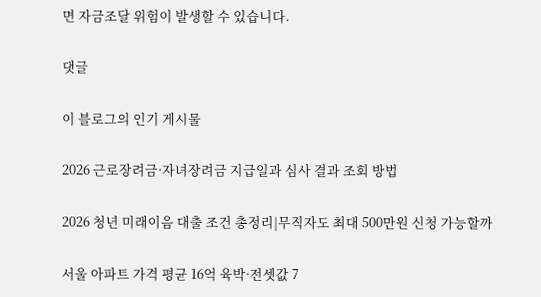면 자금조달 위험이 발생할 수 있습니다.

댓글

이 블로그의 인기 게시물

2026 근로장려금·자녀장려금 지급일과 심사 결과 조회 방법

2026 청년 미래이음 대출 조건 총정리|무직자도 최대 500만원 신청 가능할까

서울 아파트 가격 평균 16억 육박·전셋값 7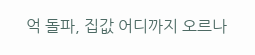억 돌파, 집값 어디까지 오르나